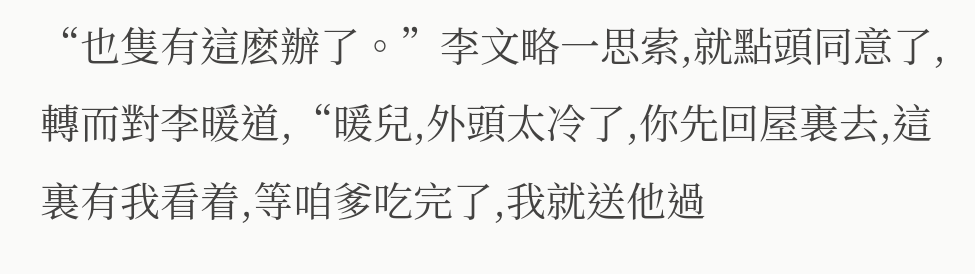“也隻有這麽辦了。”李文略一思索,就點頭同意了,轉而對李暖道,“暖兒,外頭太冷了,你先回屋裏去,這裏有我看着,等咱爹吃完了,我就送他過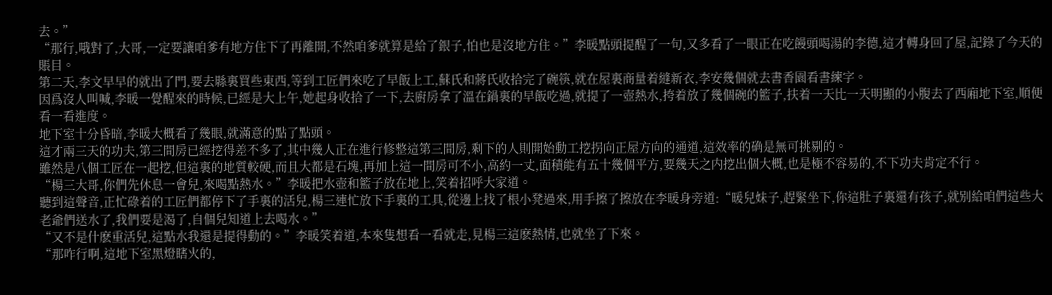去。”
“那行,哦對了,大哥,一定要讓咱爹有地方住下了再離開,不然咱爹就算是給了銀子,怕也是沒地方住。”李暖點頭提醒了一句,又多看了一眼正在吃饅頭喝湯的李德,這才轉身回了屋,記錄了今天的賬目。
第二天,李文早早的就出了門,要去縣裏買些東西,等到工匠們來吃了早飯上工,蘇氏和蔣氏收拾完了碗筷,就在屋裏商量着縫新衣,李安幾個就去書香園看書練字。
因爲沒人叫喊,李暖一覺醒來的時候,已經是大上午,她起身收拾了一下,去廚房拿了溫在鍋裏的早飯吃過,就提了一壺熱水,挎着放了幾個碗的籃子,扶着一天比一天明顯的小腹去了西廂地下室,順便看一看進度。
地下室十分昏暗,李暖大概看了幾眼,就滿意的點了點頭。
這才兩三天的功夫,第三間房已經挖得差不多了,其中幾人正在進行修整這第三間房,剩下的人則開始動工挖拐向正屋方向的通道,這效率的确是無可挑剔的。
雖然是八個工匠在一起挖,但這裏的地質較硬,而且大都是石塊,再加上這一間房可不小,高約一丈,面積能有五十幾個平方,要幾天之内挖出個大概,也是極不容易的,不下功夫肯定不行。
“楊三大哥,你們先休息一會兒,來喝點熱水。”李暖把水壺和籃子放在地上,笑着招呼大家道。
聽到這聲音,正忙碌着的工匠們都停下了手裏的活兒,楊三連忙放下手裏的工具,從邊上找了根小凳過來,用手擦了擦放在李暖身旁道:“暖兒妹子,趕緊坐下,你這肚子裏還有孩子,就别給咱們這些大老爺們送水了,我們要是渴了,自個兒知道上去喝水。”
“又不是什麽重活兒,這點水我還是提得動的。”李暖笑着道,本來隻想看一看就走,見楊三這麽熱情,也就坐了下來。
“那咋行啊,這地下室黑燈瞎火的,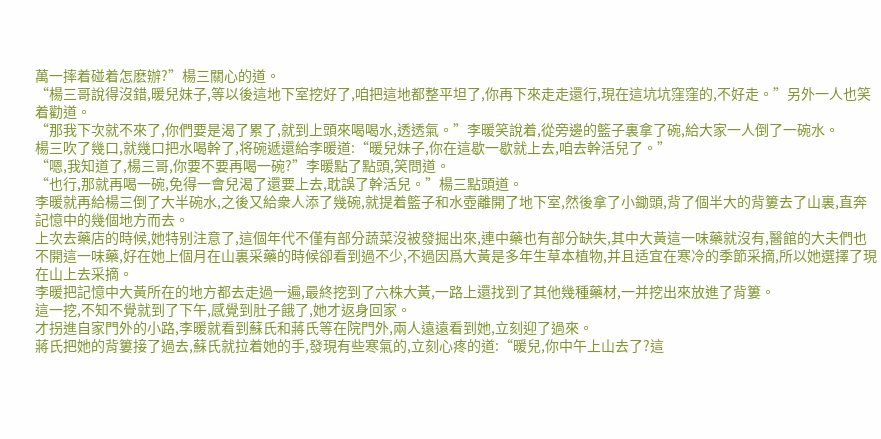萬一摔着碰着怎麽辦?”楊三關心的道。
“楊三哥說得沒錯,暖兒妹子,等以後這地下室挖好了,咱把這地都整平坦了,你再下來走走還行,現在這坑坑窪窪的,不好走。”另外一人也笑着勸道。
“那我下次就不來了,你們要是渴了累了,就到上頭來喝喝水,透透氣。”李暖笑說着,從旁邊的籃子裏拿了碗,給大家一人倒了一碗水。
楊三吹了幾口,就幾口把水喝幹了,将碗遞還給李暖道:“暖兒妹子,你在這歇一歇就上去,咱去幹活兒了。”
“嗯,我知道了,楊三哥,你要不要再喝一碗?”李暖點了點頭,笑問道。
“也行,那就再喝一碗,免得一會兒渴了還要上去,耽誤了幹活兒。”楊三點頭道。
李暖就再給楊三倒了大半碗水,之後又給衆人添了幾碗,就提着籃子和水壺離開了地下室,然後拿了小鋤頭,背了個半大的背簍去了山裏,直奔記憶中的幾個地方而去。
上次去藥店的時候,她特别注意了,這個年代不僅有部分蔬菜沒被發掘出來,連中藥也有部分缺失,其中大黃這一味藥就沒有,醫館的大夫們也不開這一味藥,好在她上個月在山裏采藥的時候卻看到過不少,不過因爲大黃是多年生草本植物,并且适宜在寒冷的季節采摘,所以她選擇了現在山上去采摘。
李暖把記憶中大黃所在的地方都去走過一遍,最終挖到了六株大黃,一路上還找到了其他幾種藥材,一并挖出來放進了背簍。
這一挖,不知不覺就到了下午,感覺到肚子餓了,她才返身回家。
才拐進自家門外的小路,李暖就看到蘇氏和蔣氏等在院門外,兩人遠遠看到她,立刻迎了過來。
蔣氏把她的背簍接了過去,蘇氏就拉着她的手,發現有些寒氣的,立刻心疼的道:“暖兒,你中午上山去了?這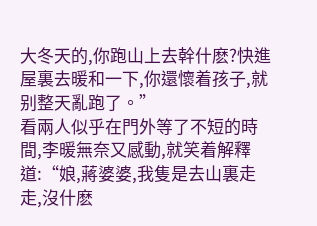大冬天的,你跑山上去幹什麽?快進屋裏去暖和一下,你還懷着孩子,就别整天亂跑了。”
看兩人似乎在門外等了不短的時間,李暖無奈又感動,就笑着解釋道:“娘,蔣婆婆,我隻是去山裏走走,沒什麽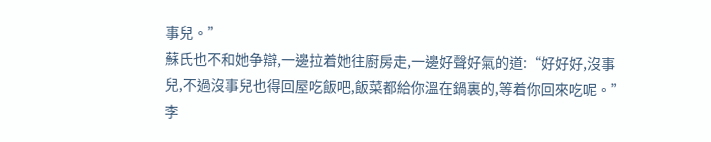事兒。”
蘇氏也不和她争辯,一邊拉着她往廚房走,一邊好聲好氣的道:“好好好,沒事兒,不過沒事兒也得回屋吃飯吧,飯菜都給你溫在鍋裏的,等着你回來吃呢。”
李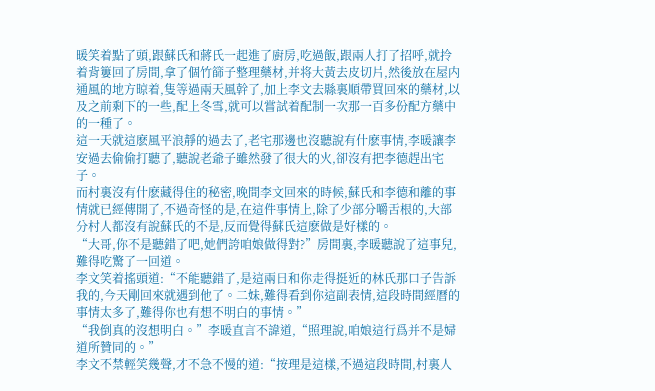暖笑着點了頭,跟蘇氏和蔣氏一起進了廚房,吃過飯,跟兩人打了招呼,就拎着背簍回了房間,拿了個竹篩子整理藥材,并将大黃去皮切片,然後放在屋内通風的地方晾着,隻等過兩天風幹了,加上李文去縣裏順帶買回來的藥材,以及之前剩下的一些,配上冬雪,就可以嘗試着配制一次那一百多份配方藥中的一種了。
這一天就這麽風平浪靜的過去了,老宅那邊也沒聽說有什麽事情,李暖讓李安過去偷偷打聽了,聽說老爺子雖然發了很大的火,卻沒有把李德趕出宅子。
而村裏沒有什麽藏得住的秘密,晚間李文回來的時候,蘇氏和李德和離的事情就已經傳開了,不過奇怪的是,在這件事情上,除了少部分嚼舌根的,大部分村人都沒有說蘇氏的不是,反而覺得蘇氏這麽做是好樣的。
“大哥,你不是聽錯了吧,她們誇咱娘做得對?”房間裏,李暖聽說了這事兒,難得吃驚了一回道。
李文笑着搖頭道:“不能聽錯了,是這兩日和你走得挺近的林氏那口子告訴我的,今天剛回來就遇到他了。二妹,難得看到你這副表情,這段時間經曆的事情太多了,難得你也有想不明白的事情。”
“我倒真的沒想明白。”李暖直言不諱道,“照理說,咱娘這行爲并不是婦道所贊同的。”
李文不禁輕笑幾聲,才不急不慢的道:“按理是這樣,不過這段時間,村裏人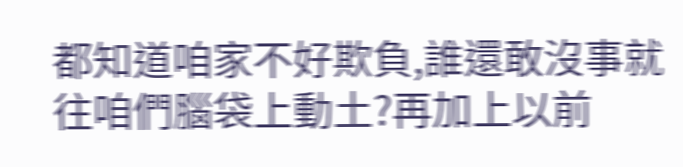都知道咱家不好欺負,誰還敢沒事就往咱們腦袋上動土?再加上以前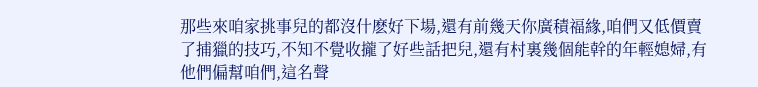那些來咱家挑事兒的都沒什麽好下場,還有前幾天你廣積福緣,咱們又低價賣了捕獵的技巧,不知不覺收攏了好些話把兒,還有村裏幾個能幹的年輕媳婦,有他們偏幫咱們,這名聲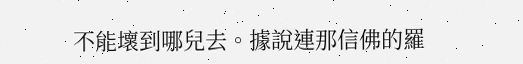不能壞到哪兒去。據說連那信佛的羅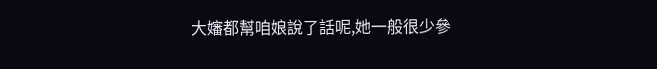大嬸都幫咱娘說了話呢,她一般很少參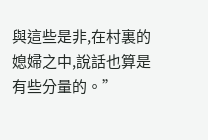與這些是非,在村裏的媳婦之中,說話也算是有些分量的。”